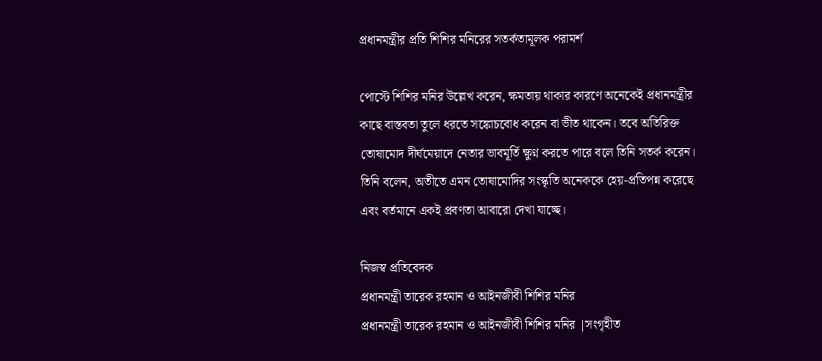প্রধানমন্ত্রীর প্রতি শিশির মনিরের সতর্কতামূলক পরামর্শ

পোস্টে শিশির মনির উল্লেখ করেন, ক্ষমতায় থাকার কারণে অনেকেই প্রধানমন্ত্রীর কাছে বাস্তবতা তুলে ধরতে সঙ্কোচবোধ করেন বা ভীত থাকেন। তবে অতিরিক্ত তোষামোদ দীর্ঘমেয়াদে নেতার ভাবমূর্তি ক্ষুণ্ন করতে পারে বলে তিনি সতর্ক করেন। তিনি বলেন, অতীতে এমন তোষামোদির সংস্কৃতি অনেককে হেয়-প্রতিপন্ন করেছে এবং বর্তমানে একই প্রবণতা আবারো দেখা যাচ্ছে।

নিজস্ব প্রতিবেদক
প্রধানমন্ত্রী তারেক রহমান ও আইনজীবী শিশির মনির
প্রধানমন্ত্রী তারেক রহমান ও আইনজীবী শিশির মনির |সংগৃহীত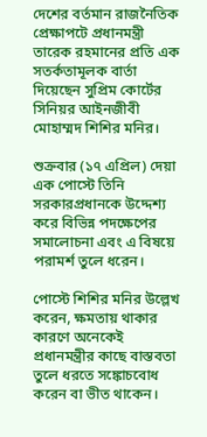দেশের বর্তমান রাজনৈতিক প্রেক্ষাপটে প্রধানমন্ত্রী তারেক রহমানের প্রতি এক সতর্কতামূলক বার্তা দিয়েছেন সুপ্রিম কোর্টের সিনিয়র আইনজীবী মোহাম্মদ শিশির মনির।

শুক্রবার (১৭ এপ্রিল) দেয়া এক পোস্টে তিনি সরকারপ্রধানকে উদ্দেশ্য করে বিভিন্ন পদক্ষেপের সমালোচনা এবং এ বিষয়ে পরামর্শ তুলে ধরেন।

পোস্টে শিশির মনির উল্লেখ করেন, ক্ষমতায় থাকার কারণে অনেকেই প্রধানমন্ত্রীর কাছে বাস্তবতা তুলে ধরতে সঙ্কোচবোধ করেন বা ভীত থাকেন।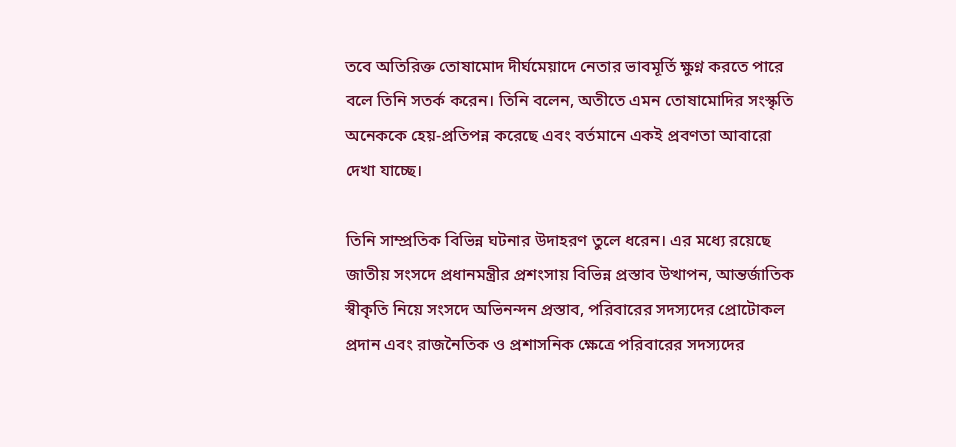তবে অতিরিক্ত তোষামোদ দীর্ঘমেয়াদে নেতার ভাবমূর্তি ক্ষুণ্ন করতে পারে বলে তিনি সতর্ক করেন। তিনি বলেন, অতীতে এমন তোষামোদির সংস্কৃতি অনেককে হেয়-প্রতিপন্ন করেছে এবং বর্তমানে একই প্রবণতা আবারো দেখা যাচ্ছে।

তিনি সাম্প্রতিক বিভিন্ন ঘটনার উদাহরণ তুলে ধরেন। এর মধ্যে রয়েছে জাতীয় সংসদে প্রধানমন্ত্রীর প্রশংসায় বিভিন্ন প্রস্তাব উত্থাপন, আন্তর্জাতিক স্বীকৃতি নিয়ে সংসদে অভিনন্দন প্রস্তাব, পরিবারের সদস্যদের প্রোটোকল প্রদান এবং রাজনৈতিক ও প্রশাসনিক ক্ষেত্রে পরিবারের সদস্যদের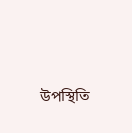উপস্থিতি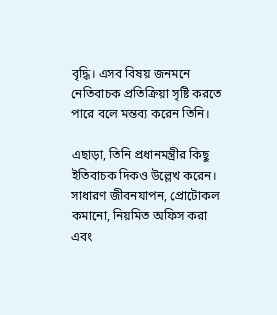বৃদ্ধি। এসব বিষয় জনমনে নেতিবাচক প্রতিক্রিয়া সৃষ্টি করতে পারে বলে মন্তব্য করেন তিনি।

এছাড়া, তিনি প্রধানমন্ত্রীর কিছু ইতিবাচক দিকও উল্লেখ করেন। সাধারণ জীবনযাপন, প্রোটোকল কমানো, নিয়মিত অফিস করা এবং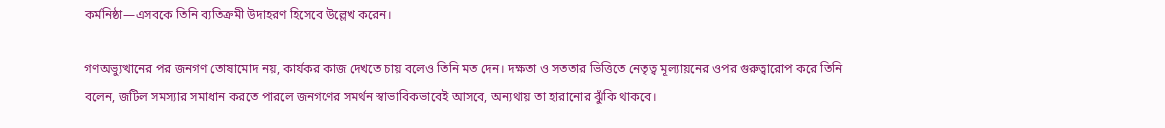কর্মনিষ্ঠা—এসবকে তিনি ব্যতিক্রমী উদাহরণ হিসেবে উল্লেখ করেন।

গণঅভ্যুত্থানের পর জনগণ তোষামোদ নয়, কার্যকর কাজ দেখতে চায় বলেও তিনি মত দেন। দক্ষতা ও সততার ভিত্তিতে নেতৃত্ব মূল্যায়নের ওপর গুরুত্বারোপ করে তিনি বলেন, জটিল সমস্যার সমাধান করতে পারলে জনগণের সমর্থন স্বাভাবিকভাবেই আসবে, অন্যথায় তা হারানোর ঝুঁকি থাকবে।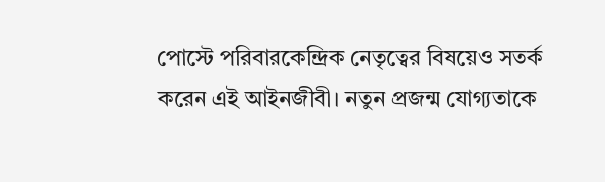পোস্টে পরিবারকেন্দ্রিক নেতৃত্বের বিষয়েও সতর্ক করেন এই আইনজীবী। নতুন প্রজন্ম যোগ্যতাকে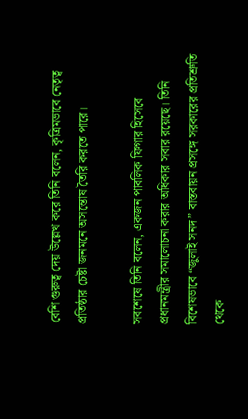বেশি গুরুত্ব দেয় উল্লেখ করে তিনি বলেন, কৃত্রিমভাবে নেতৃত্ব প্রতিষ্ঠার চেষ্টা জনমনে অসন্তোষ তৈরি করতে পারে।

সবশেষে তিনি বলেন, একজন পাবলিক ফিগার হিসেবে প্রধানমন্ত্রীর সমালোচনা করার অধিকার সবার রয়েছে। তিনি বিশেষভাবে “জুলাই সনদ” বাস্তবায়ন প্রসঙ্গে সরকারের প্রতিশ্রুতি থেকে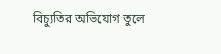বিচ্যুতির অভিযোগ তুলে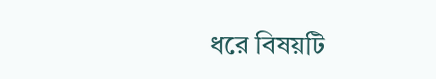ধরে বিষয়টি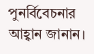পুনর্বিবেচনার আহ্বান জানান।